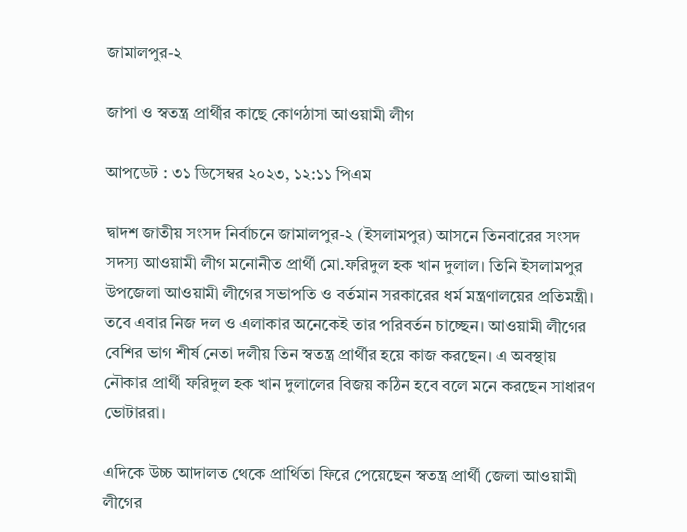জামালপুর-২

জাপা ও স্বতন্ত্র প্রার্থীর কাছে কোণঠাসা আওয়ামী লীগ

আপডেট : ৩১ ডিসেম্বর ২০২৩, ১২:১১ পিএম

দ্বাদশ জাতীয় সংসদ নির্বাচনে জামালপুর-২ (ইসলামপুর) আসনে তিনবারের সংসদ সদস্য আওয়ামী লীগ মনোনীত প্রার্থী মো.ফরিদুল হক খান দুলাল। তিনি ইসলামপুর উপজেলা আওয়ামী লীগের সভাপতি ও বর্তমান সরকারের ধর্ম মন্ত্রণালয়ের প্রতিমন্ত্রী। তবে এবার নিজ দল ও এলাকার অনেকেই তার পরিবর্তন চাচ্ছেন। আওয়ামী লীগের বেশির ভাগ শীর্ষ নেতা দলীয় তিন স্বতন্ত্র প্রার্থীর হয়ে কাজ করছেন। এ অবস্থায় নৌকার প্রার্থী ফরিদুল হক খান দুলালের বিজয় কঠিন হবে বলে মনে করছেন সাধারণ ভোটাররা।

এদিকে উচ্চ আদালত থেকে প্রার্থিতা ফিরে পেয়েছেন স্বতন্ত্র প্রার্থী জেলা আওয়ামী লীগের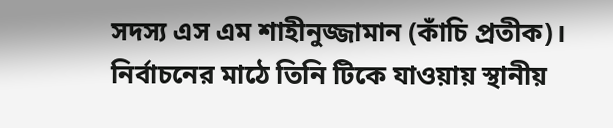সদস্য এস এম শাহীনুজ্জামান (কাঁচি প্রতীক)। নির্বাচনের মাঠে তিনি টিকে যাওয়ায় স্থানীয়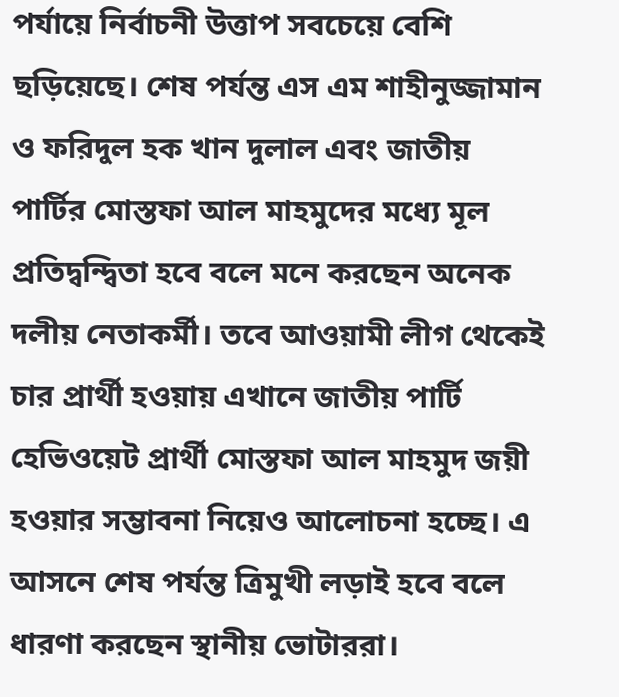পর্যায়ে নির্বাচনী উত্তাপ সবচেয়ে বেশি ছড়িয়েছে। শেষ পর্যন্ত এস এম শাহীনুজ্জামান ও ফরিদুল হক খান দুলাল এবং জাতীয় পার্টির মোস্তফা আল মাহমুদের মধ্যে মূল প্রতিদ্বন্দ্বিতা হবে বলে মনে করছেন অনেক দলীয় নেতাকর্মী। তবে আওয়ামী লীগ থেকেই চার প্রার্থী হওয়ায় এখানে জাতীয় পার্টি হেভিওয়েট প্রার্থী মোস্তফা আল মাহমুদ জয়ী হওয়ার সম্ভাবনা নিয়েও আলোচনা হচ্ছে। এ আসনে শেষ পর্যন্ত ত্রিমুখী লড়াই হবে বলে ধারণা করছেন স্থানীয় ভোটাররা।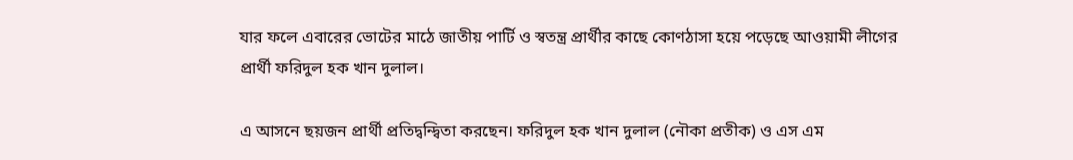যার ফলে এবারের ভোটের মাঠে জাতীয় পার্টি ও স্বতন্ত্র প্রার্থীর কাছে কোণঠাসা হয়ে পড়েছে আওয়ামী লীগের প্রার্থী ফরিদুল হক খান দুলাল।

এ আসনে ছয়জন প্রার্থী প্রতিদ্বন্দ্বিতা করছেন। ফরিদুল হক খান দুলাল (নৌকা প্রতীক) ও এস এম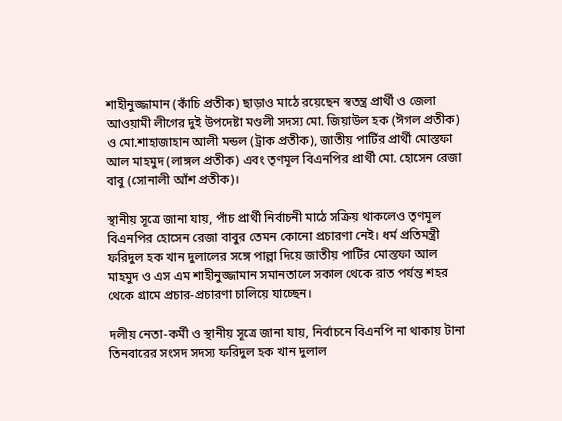শাহীনুজ্জামান (কাঁচি প্রতীক) ছাড়াও মাঠে রয়েছেন স্বতন্ত্র প্রার্থী ও জেলা আওয়ামী লীগের দুই উপদেষ্টা মণ্ডলী সদস্য মো. জিয়াউল হক (ঈগল প্রতীক) ও মো.শাহাজাহান আলী মন্ডল (ট্রাক প্রতীক), জাতীয় পার্টির প্রার্থী মোস্তফা আল মাহমুদ (লাঙ্গল প্রতীক) এবং তৃণমূল বিএনপির প্রার্থী মো. হোসেন রেজা বাবু (সোনালী আঁশ প্রতীক)।

স্থানীয় সূত্রে জানা যায়, পাঁচ প্রার্থী নির্বাচনী মাঠে সক্রিয় থাকলেও তৃণমূল বিএনপির হোসেন রেজা বাবুর তেমন কোনো প্রচারণা নেই। ধর্ম প্রতিমন্ত্রী ফরিদুল হক খান দুলালের সঙ্গে পাল্লা দিয়ে জাতীয় পার্টির মোস্তফা আল মাহমুদ ও এস এম শাহীনুজ্জামান সমানতালে সকাল থেকে রাত পর্যন্ত শহর থেকে গ্রামে প্রচার-প্রচারণা চালিয়ে যাচ্ছেন।

দলীয় নেতা-কর্মী ও স্থানীয় সূত্রে জানা যায়, নির্বাচনে বিএনপি না থাকায় টানা তিনবারের সংসদ সদস্য ফরিদুল হক খান দুলাল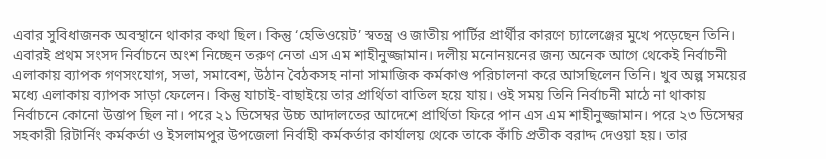এবার সুবিধাজনক অবস্থানে থাকার কথা ছিল। কিন্তু ‘হেভিওয়েট’ স্বতন্ত্র ও জাতীয় পার্টির প্রার্থীর কারণে চ্যালেঞ্জের মুখে পড়েছেন তিনি। এবারই প্রথম সংসদ নির্বাচনে অংশ নিচ্ছেন তরুণ নেতা এস এম শাহীনুজ্জামান। দলীয় মনোনয়নের জন্য অনেক আগে থেকেই নির্বাচনী এলাকায় ব্যাপক গণসংযোগ, সভা, সমাবেশ, উঠান বৈঠকসহ নানা সামাজিক কর্মকাণ্ড পরিচালনা করে আসছিলেন তিনি। খুব অল্প সময়ের মধ্যে এলাকায় ব্যাপক সাড়া ফেলেন। কিন্তু যাচাই-বাছাইয়ে তার প্রার্থিতা বাতিল হয়ে যায়। ওই সময় তিনি নির্বাচনী মাঠে না থাকায় নির্বাচনে কোনো উত্তাপ ছিল না। পরে ২১ ডিসেম্বর উচ্চ আদালতের আদেশে প্রার্থিতা ফিরে পান এস এম শাহীনুজ্জামান। পরে ২৩ ডিসেম্বর সহকারী রিটার্নিং কর্মকর্তা ও ইসলামপুর উপজেলা নির্বাহী কর্মকর্তার কার্যালয় থেকে তাকে কাঁচি প্রতীক বরাদ্দ দেওয়া হয়। তার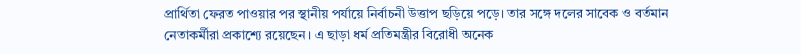প্রার্থিতা ফেরত পাওয়ার পর স্থানীয় পর্যায়ে নির্বাচনী উত্তাপ ছড়িয়ে পড়ে। তার সঙ্গে দলের সাবেক ও বর্তমান নেতাকর্মীরা প্রকাশ্যে রয়েছেন। এ ছাড়া ধর্ম প্রতিমন্ত্রীর বিরোধী অনেক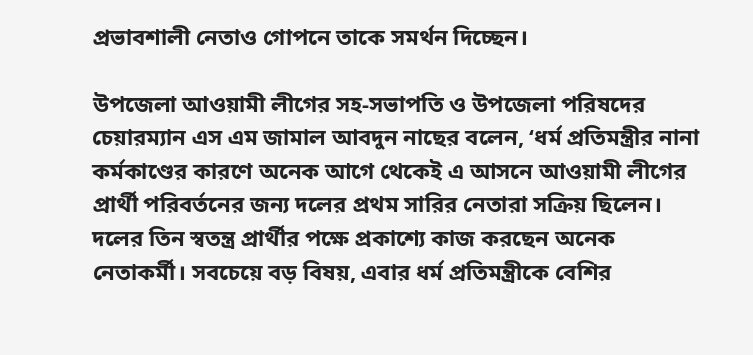প্রভাবশালী নেতাও গোপনে তাকে সমর্থন দিচ্ছেন।

উপজেলা আওয়ামী লীগের সহ-সভাপতি ও উপজেলা পরিষদের চেয়ারম্যান এস এম জামাল আবদুন নাছের বলেন, ‘ধর্ম প্রতিমন্ত্রীর নানা কর্মকাণ্ডের কারণে অনেক আগে থেকেই এ আসনে আওয়ামী লীগের প্রার্থী পরিবর্তনের জন্য দলের প্রথম সারির নেতারা সক্রিয় ছিলেন। দলের তিন স্বতন্ত্র প্রার্থীর পক্ষে প্রকাশ্যে কাজ করছেন অনেক নেতাকর্মী। সবচেয়ে বড় বিষয়, এবার ধর্ম প্রতিমন্ত্রীকে বেশির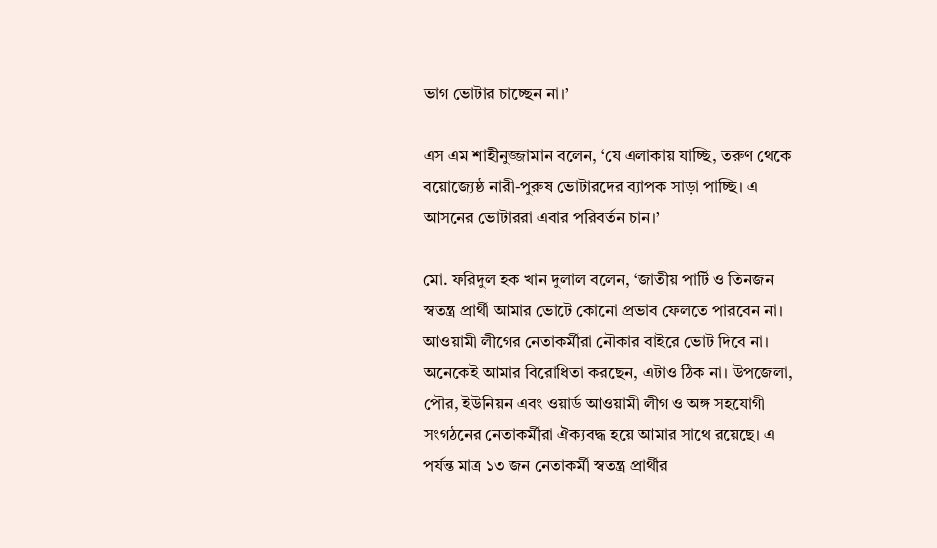ভাগ ভোটার চাচ্ছেন না।’

এস এম শাহীনুজ্জামান বলেন, ‘যে এলাকায় যাচ্ছি, তরুণ থেকে বয়োজ্যেষ্ঠ নারী-পুরুষ ভোটারদের ব্যাপক সাড়া পাচ্ছি। এ আসনের ভোটাররা এবার পরিবর্তন চান।’

মো. ফরিদুল হক খান দুলাল বলেন, ‘জাতীয় পার্টি ও তিনজন স্বতন্ত্র প্রার্থী আমার ভোটে কোনো প্রভাব ফেলতে পারবেন না। আওয়ামী লীগের নেতাকর্মীরা নৌকার বাইরে ভোট দিবে না। অনেকেই আমার বিরোধিতা করছেন, এটাও ঠিক না। উপজেলা, পৌর, ইউনিয়ন এবং ওয়ার্ড আওয়ামী লীগ ও অঙ্গ সহযোগী সংগঠনের নেতাকর্মীরা ঐক্যবদ্ধ হয়ে আমার সাথে রয়েছে। এ পর্যন্ত মাত্র ১৩ জন নেতাকর্মী স্বতন্ত্র প্রার্থীর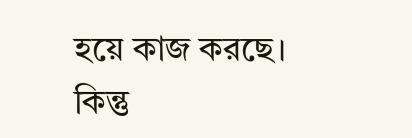হয়ে কাজ করছে। কিন্তু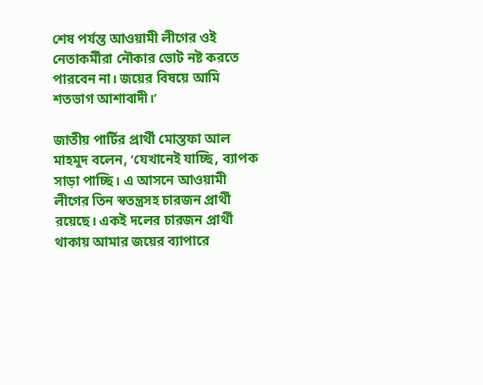শেষ পর্যন্ত আওয়ামী লীগের ওই নেতাকর্মীরা নৌকার ভোট নষ্ট করতে পারবেন না। জয়ের বিষয়ে আমি শতভাগ আশাবাদী।’

জাতীয় পার্টির প্রার্থী মোস্তফা আল মাহমুদ বলেন, ‘যেখানেই যাচ্ছি, ব্যাপক সাড়া পাচ্ছি। এ আসনে আওয়ামী লীগের তিন স্বতন্ত্রসহ চারজন প্রার্থী রয়েছে। একই দলের চারজন প্রার্থী থাকায় আমার জয়ের ব্যাপারে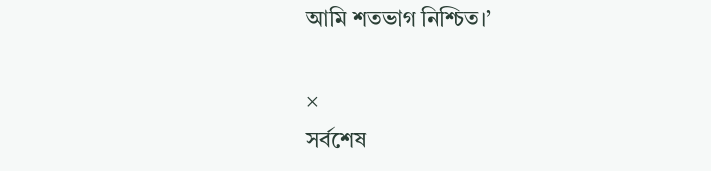আমি শতভাগ নিশ্চিত।’

×
সর্বশেষ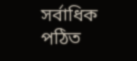সর্বাধিক পঠিত